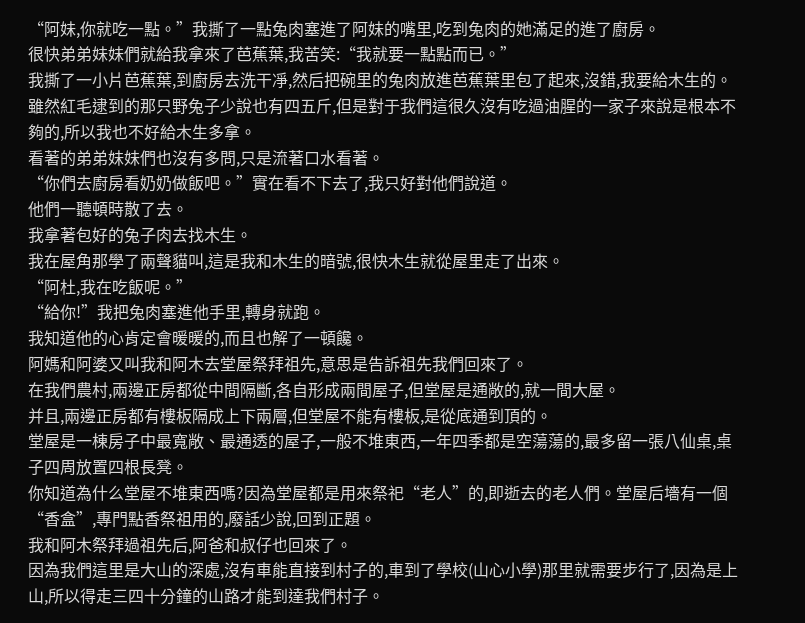“阿妹,你就吃一點。”我撕了一點兔肉塞進了阿妹的嘴里,吃到兔肉的她滿足的進了廚房。
很快弟弟妹妹們就給我拿來了芭蕉葉,我苦笑:“我就要一點點而已。”
我撕了一小片芭蕉葉,到廚房去洗干凈,然后把碗里的兔肉放進芭蕉葉里包了起來,沒錯,我要給木生的。
雖然紅毛逮到的那只野兔子少說也有四五斤,但是對于我們這很久沒有吃過油腥的一家子來說是根本不夠的,所以我也不好給木生多拿。
看著的弟弟妹妹們也沒有多問,只是流著口水看著。
“你們去廚房看奶奶做飯吧。”實在看不下去了,我只好對他們說道。
他們一聽頓時散了去。
我拿著包好的兔子肉去找木生。
我在屋角那學了兩聲貓叫,這是我和木生的暗號,很快木生就從屋里走了出來。
“阿杜,我在吃飯呢。”
“給你!”我把兔肉塞進他手里,轉身就跑。
我知道他的心肯定會暖暖的,而且也解了一頓饞。
阿媽和阿婆又叫我和阿木去堂屋祭拜祖先,意思是告訴祖先我們回來了。
在我們農村,兩邊正房都從中間隔斷,各自形成兩間屋子,但堂屋是通敞的,就一間大屋。
并且,兩邊正房都有樓板隔成上下兩層,但堂屋不能有樓板,是從底通到頂的。
堂屋是一棟房子中最寬敞、最通透的屋子,一般不堆東西,一年四季都是空蕩蕩的,最多留一張八仙桌,桌子四周放置四根長凳。
你知道為什么堂屋不堆東西嗎?因為堂屋都是用來祭祀“老人”的,即逝去的老人們。堂屋后墻有一個“香盒”,專門點香祭祖用的,廢話少說,回到正題。
我和阿木祭拜過祖先后,阿爸和叔仔也回來了。
因為我們這里是大山的深處,沒有車能直接到村子的,車到了學校(山心小學)那里就需要步行了,因為是上山,所以得走三四十分鐘的山路才能到達我們村子。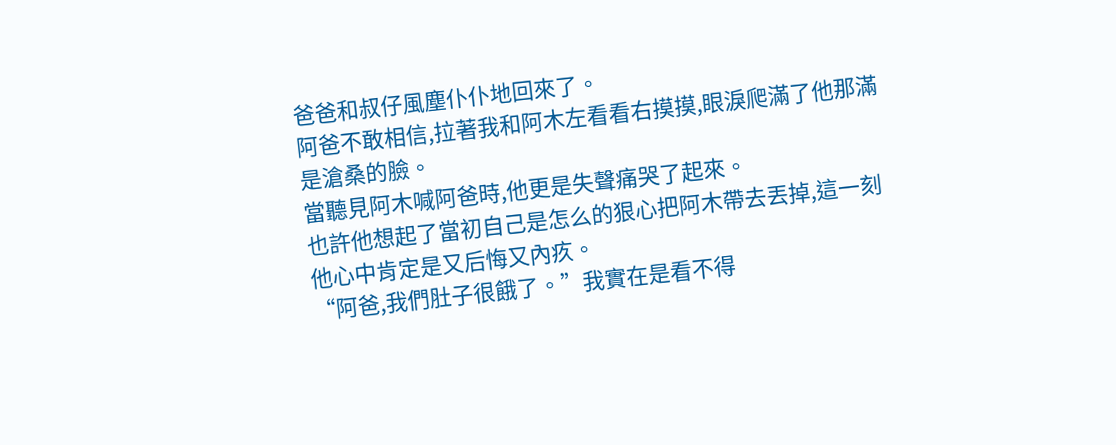爸爸和叔仔風塵仆仆地回來了。
阿爸不敢相信,拉著我和阿木左看看右摸摸,眼淚爬滿了他那滿是滄桑的臉。
當聽見阿木喊阿爸時,他更是失聲痛哭了起來。
也許他想起了當初自己是怎么的狠心把阿木帶去丟掉,這一刻他心中肯定是又后悔又內疚。
“阿爸,我們肚子很餓了。”我實在是看不得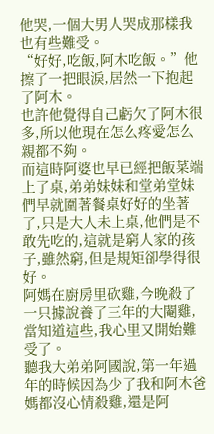他哭,一個大男人哭成那樣我也有些難受。
“好好,吃飯,阿木吃飯。”他擦了一把眼淚,居然一下抱起了阿木。
也許他覺得自己虧欠了阿木很多,所以他現在怎么疼愛怎么親都不夠。
而這時阿婆也早已經把飯菜端上了桌,弟弟妹妹和堂弟堂妹們早就圍著餐桌好好的坐著了,只是大人未上桌,他們是不敢先吃的,這就是窮人家的孩子,雖然窮,但是規矩卻學得很好。
阿媽在廚房里砍雞,今晚殺了一只據說養了三年的大閹雞,當知道這些,我心里又開始難受了。
聽我大弟弟阿國說,第一年過年的時候因為少了我和阿木爸媽都沒心情殺雞,還是阿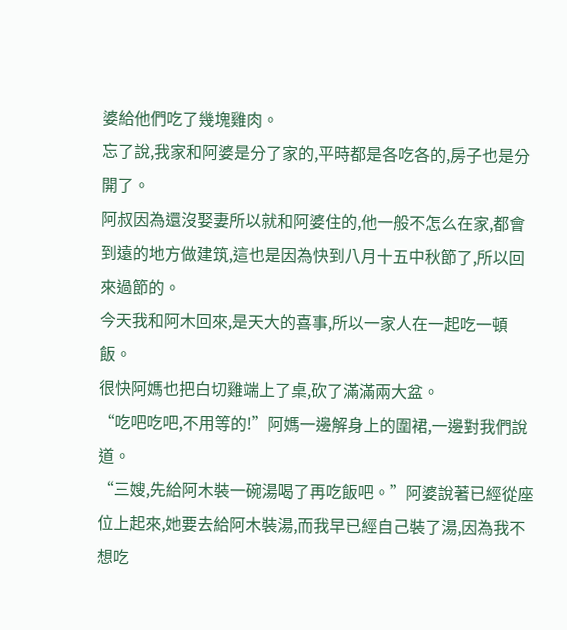婆給他們吃了幾塊雞肉。
忘了說,我家和阿婆是分了家的,平時都是各吃各的,房子也是分開了。
阿叔因為還沒娶妻所以就和阿婆住的,他一般不怎么在家,都會到遠的地方做建筑,這也是因為快到八月十五中秋節了,所以回來過節的。
今天我和阿木回來,是天大的喜事,所以一家人在一起吃一頓飯。
很快阿媽也把白切雞端上了桌,砍了滿滿兩大盆。
“吃吧吃吧,不用等的!”阿媽一邊解身上的圍裙,一邊對我們說道。
“三嫂,先給阿木裝一碗湯喝了再吃飯吧。”阿婆說著已經從座位上起來,她要去給阿木裝湯,而我早已經自己裝了湯,因為我不想吃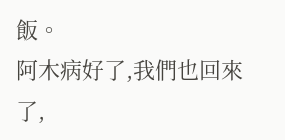飯。
阿木病好了,我們也回來了,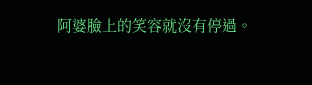阿婆臉上的笑容就沒有停過。